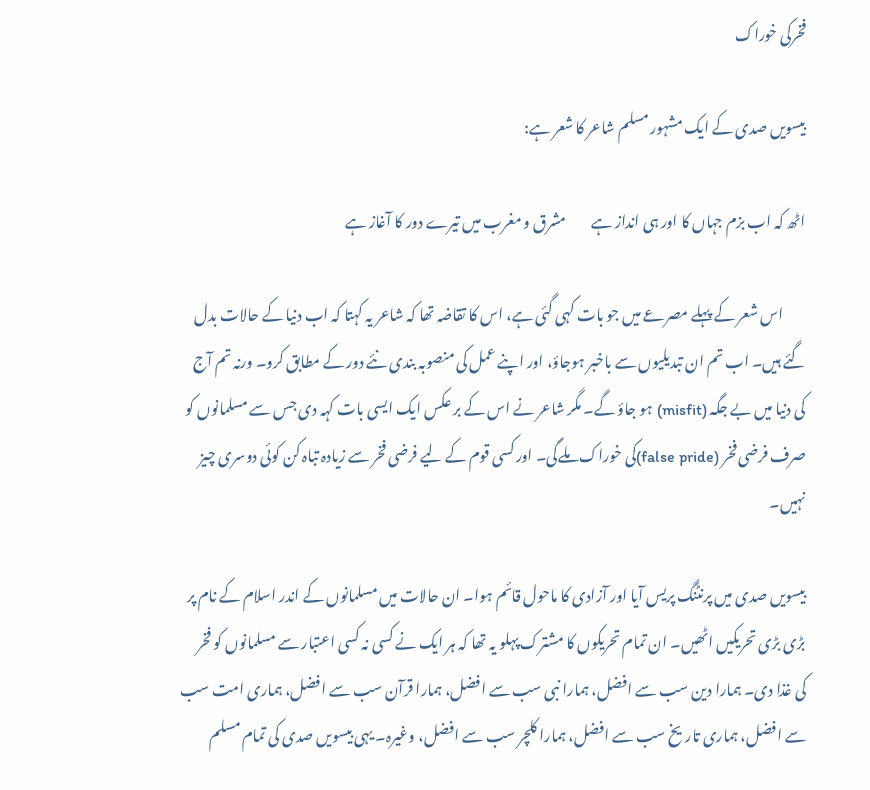فخرکی خوراک

بیسویں صدی کے ایک مشہور مسلم شاعر کا شعر ہے:

اٹھ کہ اب بزم جہاں کا اور ہی انداز ہے         مشرق و مغرب میں تیرے دور کا آغاز ہے

        اس شعر کے پہلے مصرعے میں جو بات کہی گئی ہے، اس کا تقاضہ تھا کہ شاعر یہ کہتا کہ اب دنیا کے حالات بدل گئے ہیں۔ اب تم ان تبدیلیوں سے باخبر ہوجاؤ، اور اپنے عمل کی منصوبہ بندی نئے دور کے مطابق کرو۔ ورنہ تم آج کی دنیا میں بے جگہ (misfit) ہو جاؤ گے۔ مگر شاعر نے اس کے بر عکس ایک ایسی بات کہہ دی جس سے مسلمانوں کو صرف فرضی فخر (false pride)کی خوراک ملےگی۔ اور کسی قوم کے لیے فرضی فخر سے زیادہ تباہ کن کوئی دوسری چیز نہیں۔

بیسویں صدی میں پرنٹنگ پریس آیا اور آزادی کا ماحول قائم ہوا۔ ان حالات میں مسلمانوں کے اندر اسلام کے نام پر بڑی بڑی تحریکیں اٹھیں۔ ان تمام تحریکوں کا مشترک پہلو یہ تھا کہ ہر ایک نے کسی نہ کسی اعتبار سے مسلمانوں کو فخر کی غذا دی۔ ہمارا دین سب سے افضل، ہمارا نبی سب سے افضل، ہمارا قرآن سب سے افضل، ہماری امت سب سے افضل، ہماری تاریخ سب سے افضل، ہمارا کلچر سب سے افضل، وغیرہ۔ یہی بیسویں صدی کی تمام مسلم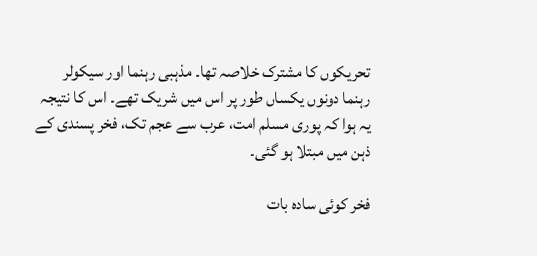تحریکوں کا مشترک خلاصہ تھا۔ مذہبی رہنما اور سیکولر رہنما دونوں یکساں طور پر اس میں شریک تھے۔ اس کا نتیجہ یہ ہوا کہ پوری مسلم امت، عرب سے عجم تک، فخر پسندی کے ذہن میں مبتلا ہو گئی۔

فخر کوئی سادہ بات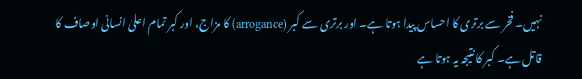نہیں۔ فخر سے برتری کا احساس پیدا ہوتا ہے۔ اور برتری سے کبر (arrogance) کا مزاج، اور کبر تمام اعلیٰ انسانی اوصاف کا قاتل ہے۔ کبر کا نتیجہ یہ ہوتا ہے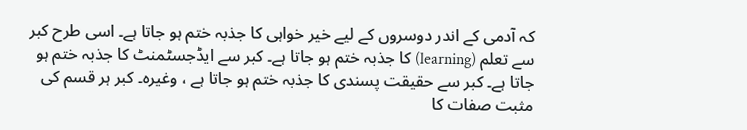کہ آدمی کے اندر دوسروں کے لیے خیر خواہی کا جذبہ ختم ہو جاتا ہے۔ اسی طرح کبر سے تعلم (learning) کا جذبہ ختم ہو جاتا ہے۔ کبر سے ایڈجسٹمنٹ کا جذبہ ختم ہو جاتا ہے۔ کبر سے حقیقت پسندی کا جذبہ ختم ہو جاتا ہے ، وغیرہ۔ کبر ہر قسم کی مثبت صفات کا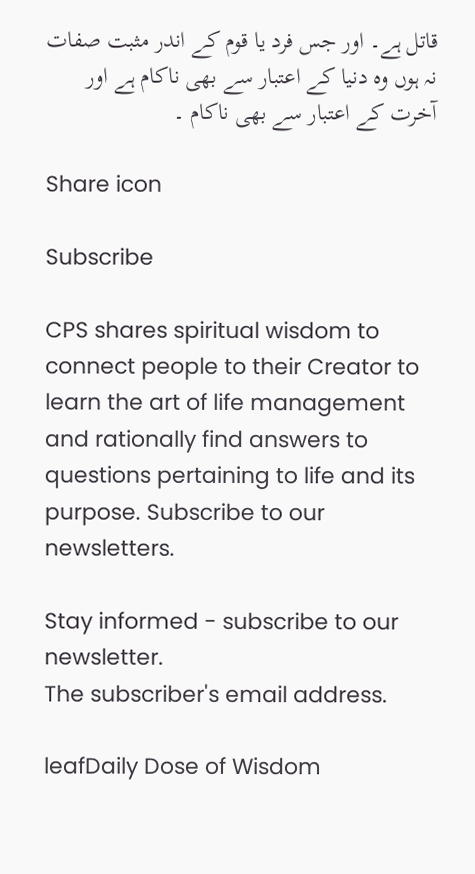قاتل ہے۔ اور جس فرد یا قوم کے اندر مثبت صفات نہ ہوں وہ دنیا کے اعتبار سے بھی ناکام ہے اور آخرت کے اعتبار سے بھی ناکام ۔

Share icon

Subscribe

CPS shares spiritual wisdom to connect people to their Creator to learn the art of life management and rationally find answers to questions pertaining to life and its purpose. Subscribe to our newsletters.

Stay informed - subscribe to our newsletter.
The subscriber's email address.

leafDaily Dose of Wisdom